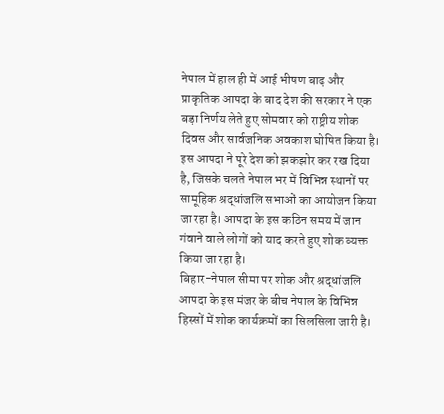नेपाल में हाल ही में आई भीषण बाढ़ और प्राकृतिक आपदा के बाद देश की सरकार ने एक बड़ा निर्णय लेते हुए सोमवार को राष्ट्रीय शोक दिवस और सार्वजनिक अवकाश घोषित किया है। इस आपदा ने पूरे देश को झकझोर कर रख दिया है, जिसके चलते नेपाल भर में विभिन्न स्थानों पर सामूहिक श्रद्धांजलि सभाओं का आयोजन किया जा रहा है। आपदा के इस कठिन समय में जान गंवाने वाले लोगों को याद करते हुए शोक व्यक्त किया जा रहा है।
बिहार-नेपाल सीमा पर शोक और श्रद्धांजलि
आपदा के इस मंजर के बीच नेपाल के विभिन्न हिस्सों में शोक कार्यक्रमों का सिलसिला जारी है।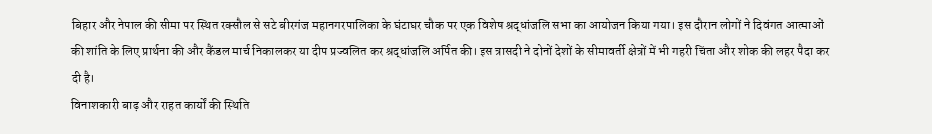बिहार और नेपाल की सीमा पर स्थित रक्सौल से सटे बीरगंज महानगरपालिका के घंटाघर चौक पर एक विशेष श्रद्धांजलि सभा का आयोजन किया गया। इस दौरान लोगों ने दिवंगत आत्माओं की शांति के लिए प्रार्थना की और कैंडल मार्च निकालकर या दीप प्रज्वलित कर श्रद्धांजलि अर्पित की। इस त्रासदी ने दोनों देशों के सीमावर्ती क्षेत्रों में भी गहरी चिंता और शोक की लहर पैदा कर दी है।
विनाशकारी बाढ़ और राहत कार्यों की स्थिति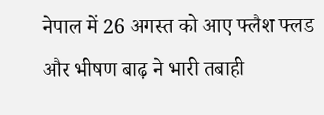नेपाल में 26 अगस्त को आए फ्लैश फ्लड और भीषण बाढ़ ने भारी तबाही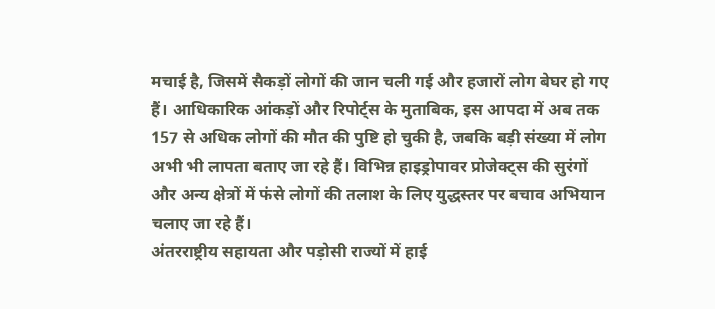मचाई है, जिसमें सैकड़ों लोगों की जान चली गई और हजारों लोग बेघर हो गए हैं। आधिकारिक आंकड़ों और रिपोर्ट्स के मुताबिक, इस आपदा में अब तक 157 से अधिक लोगों की मौत की पुष्टि हो चुकी है, जबकि बड़ी संख्या में लोग अभी भी लापता बताए जा रहे हैं। विभिन्न हाइड्रोपावर प्रोजेक्ट्स की सुरंगों और अन्य क्षेत्रों में फंसे लोगों की तलाश के लिए युद्धस्तर पर बचाव अभियान चलाए जा रहे हैं।
अंतरराष्ट्रीय सहायता और पड़ोसी राज्यों में हाई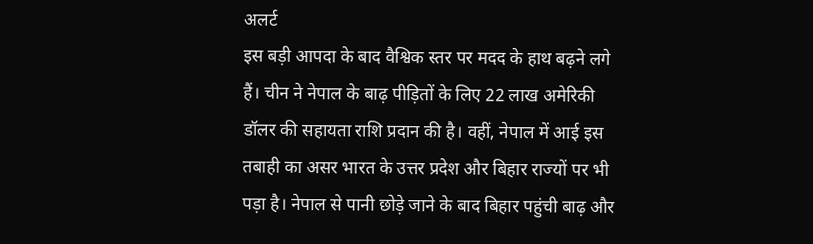अलर्ट
इस बड़ी आपदा के बाद वैश्विक स्तर पर मदद के हाथ बढ़ने लगे हैं। चीन ने नेपाल के बाढ़ पीड़ितों के लिए 22 लाख अमेरिकी डॉलर की सहायता राशि प्रदान की है। वहीं, नेपाल में आई इस तबाही का असर भारत के उत्तर प्रदेश और बिहार राज्यों पर भी पड़ा है। नेपाल से पानी छोड़े जाने के बाद बिहार पहुंची बाढ़ और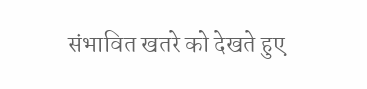संभावित खतरे को देखते हुए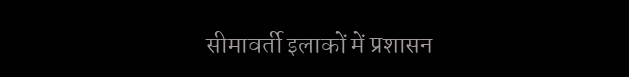सीमावर्ती इलाकों में प्रशासन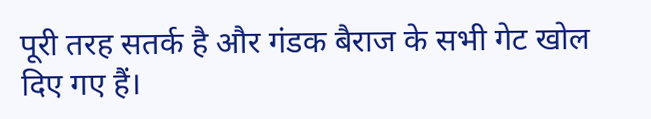पूरी तरह सतर्क है और गंडक बैराज के सभी गेट खोल दिए गए हैं।